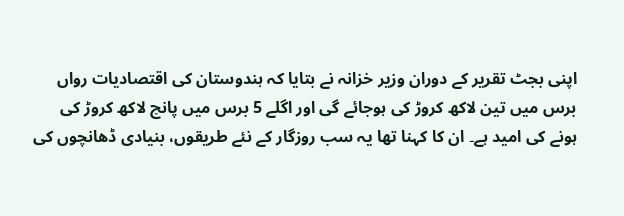اپنی بجٹ تقریر کے دوران وزیر خزانہ نے بتایا کہ ہندوستان کی اقتصادیات رواں برس میں تین لاکھ کروڑ کی ہوجائے گی اور اگلے 5 برس میں پانچ لاکھ کروڑ کی ہونے کی امید ہے۔ ان کا کہنا تھا یہ سب روزگار کے نئے طریقوں، بنیادی ڈھانچوں کی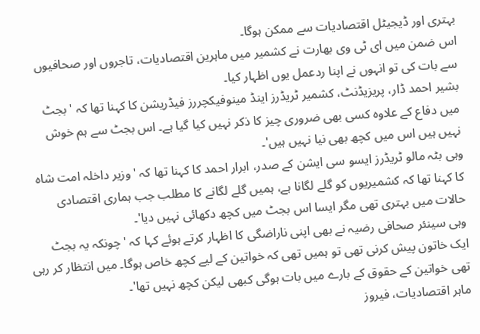بہتری اور ڈیجیٹل اقتصادیات سے ممکن ہوگا۔
اس ضمن میں ای ٹی وی بھارت نے کشمیر میں ماہرین اقتصادیات، تاجروں اور صحافیوں سے بات کی تو انہوں نے اپنا ردعمل یوں اظہار کیا۔
بشیر احمد ڈار، پریزیڈنٹ، کشمیر ٹریڈرز اینڈ مینوفیکچررز فیڈریشن کا کہنا تھا کہ 'بجٹ میں دفاع کے علاوہ کسی بھی ضروری چیز کا ذکر نہیں کیا گیا ہے۔ اس بجٹ سے ہم خوش نہیں ہیں اس میں کچھ بھی نیا نہیں ہیں'۔
وہی بٹہ مالو ٹریڈرز ایسو سی ایشن کے صدر، ابرار احمد کا کہنا تھا کہ 'وزیر داخلہ امت شاہ کا کہنا تھا کہ کشمیریوں کو گلے لگانا ہے، ہمیں گلے لگانے کا مطلب جب ہماری اقتصادی حالات میں بہتری تھی مگر ایسا اس بجٹ میں کچھ دکھائی نہیں دیا'۔
وہی سینئر صحافی رضیہ نے بھی اپنی ناراضگی کا اظہار کرتے ہوئے کہا کہ 'چونکہ یہ بجٹ ایک خاتون پیش کرنی تھی تو ہمیں تھی کہ خواتین کے لیے کچھ خاص ہوگا۔ میں انتظار کر رہی تھی خواتین کے حقوق کے بارے میں بات ہوگی کبھی لیکن کچھ نہیں تھا'۔
ماہر اقتصادیات، فیروز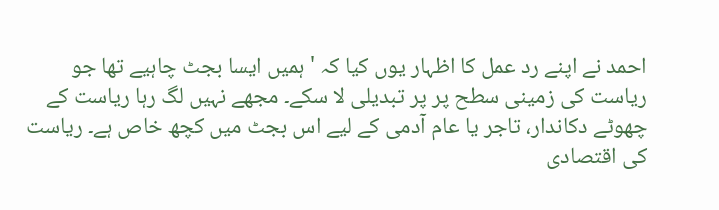احمد نے اپنے رد عمل کا اظہار یوں کیا کہ 'ہمیں ایسا بجٹ چاہیے تھا جو ریاست کی زمینی سطح پر پر تبدیلی لا سکے۔ مجھے نہیں لگ رہا ریاست کے چھوٹے دکاندار، تاجر یا عام آدمی کے لیے اس بجٹ میں کچھ خاص ہے۔ ریاست کی اقتصادی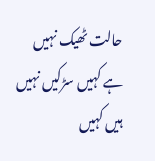حالت ٹھیک نہیں ہے کہیں سڑکیں نہیں ہیں کہیں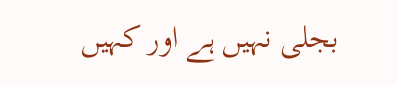بجلی نہیں ہے اور کہیں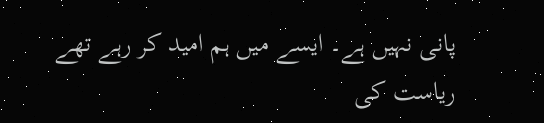پانی نہیں ہے۔ ایسے میں ہم امید کر رہے تھے ریاست کی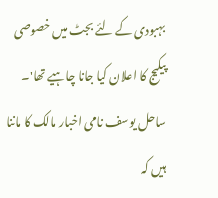بہبودی کے لئے بجٹ میں خصوصی پیکیج کا اعلان کیا جانا چاہیے تھا'۔
ساحل یوسف نامی اخبار مالک کا ماننا ہیں کہ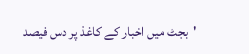'بجٹ میں اخبار کے کاغذ پر دس فیصد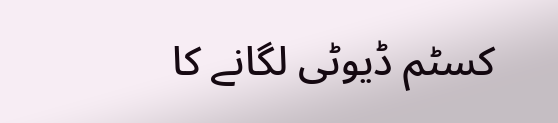کسٹم ڈیوٹی لگانے کا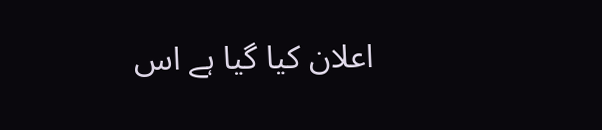اعلان کیا گیا ہے اس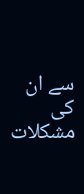سے ان کی مشکلات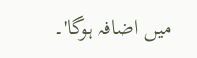میں اضافہ ہوگا'۔